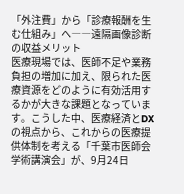「外注費」から「診療報酬を生む仕組み」へ――遠隔画像診断の収益メリット
医療現場では、医師不足や業務負担の増加に加え、限られた医療資源をどのように有効活用するかが大きな課題となっています。こうした中、医療経済とDXの視点から、これからの医療提供体制を考える「千葉市医師会学術講演会」が、9月24日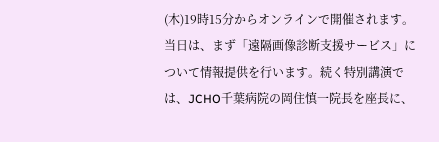(木)19時15分からオンラインで開催されます。
当日は、まず「遠隔画像診断支援サービス」について情報提供を行います。続く特別講演では、JCHO千葉病院の岡住慎一院長を座長に、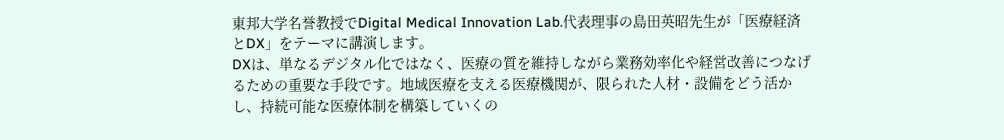東邦大学名誉教授でDigital Medical Innovation Lab.代表理事の島田英昭先生が「医療経済とDX」をテーマに講演します。
DXは、単なるデジタル化ではなく、医療の質を維持しながら業務効率化や経営改善につなげるための重要な手段です。地域医療を支える医療機関が、限られた人材・設備をどう活かし、持続可能な医療体制を構築していくの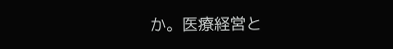か。医療経営と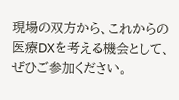現場の双方から、これからの医療DXを考える機会として、ぜひご参加ください。